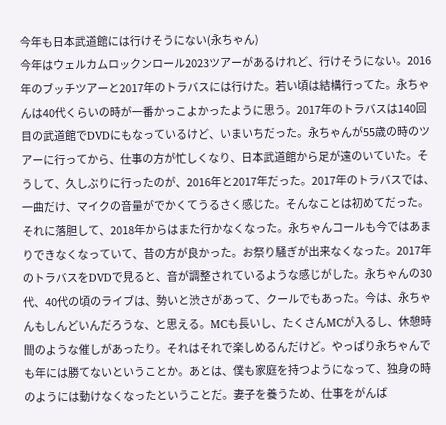今年も日本武道館には行けそうにない(永ちゃん)
今年はウェルカムロックンロール2023ツアーがあるけれど、行けそうにない。2016年のブッチツアーと2017年のトラバスには行けた。若い頃は結構行ってた。永ちゃんは40代くらいの時が一番かっこよかったように思う。2017年のトラバスは140回目の武道館でDVDにもなっているけど、いまいちだった。永ちゃんが55歳の時のツアーに行ってから、仕事の方が忙しくなり、日本武道館から足が遠のいていた。そうして、久しぶりに行ったのが、2016年と2017年だった。2017年のトラバスでは、一曲だけ、マイクの音量がでかくてうるさく感じた。そんなことは初めてだった。それに落胆して、2018年からはまた行かなくなった。永ちゃんコールも今ではあまりできなくなっていて、昔の方が良かった。お祭り騒ぎが出来なくなった。2017年のトラバスをDVDで見ると、音が調整されているような感じがした。永ちゃんの30代、40代の頃のライブは、勢いと渋さがあって、クールでもあった。今は、永ちゃんもしんどいんだろうな、と思える。MCも長いし、たくさんMCが入るし、休憩時間のような催しがあったり。それはそれで楽しめるんだけど。やっぱり永ちゃんでも年には勝てないということか。あとは、僕も家庭を持つようになって、独身の時のようには動けなくなったということだ。妻子を養うため、仕事をがんば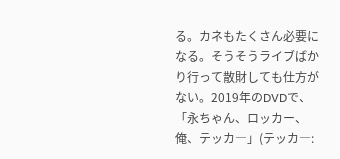る。カネもたくさん必要になる。そうそうライブばかり行って散財しても仕方がない。2019年のDVDで、「永ちゃん、ロッカー、俺、テッカ―」(テッカ―: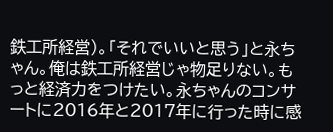鉄工所経営)。「それでいいと思う」と永ちゃん。俺は鉄工所経営じゃ物足りない。もっと経済力をつけたい。永ちゃんのコンサートに2016年と2017年に行った時に感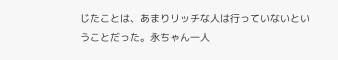じたことは、あまりリッチな人は行っていないということだった。永ちゃん一人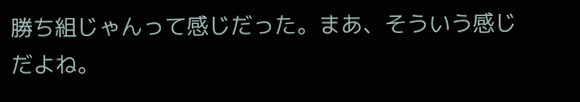勝ち組じゃんって感じだった。まあ、そういう感じだよね。